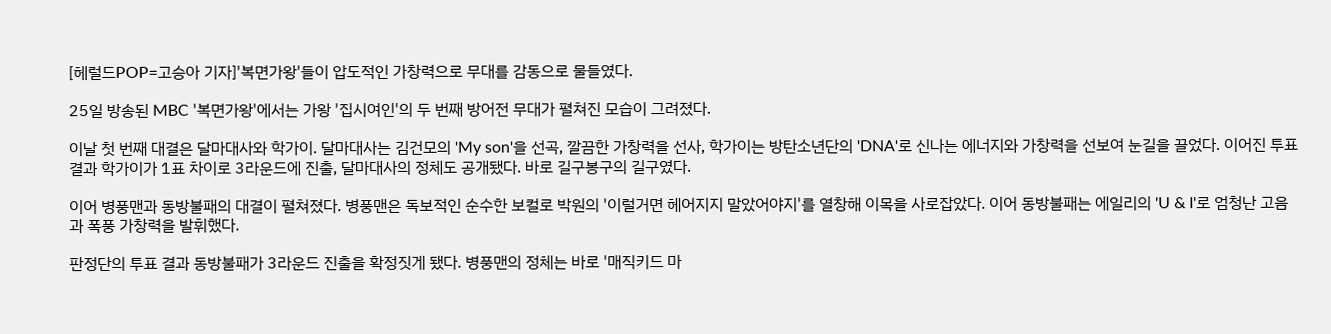[헤럴드POP=고승아 기자]'복면가왕'들이 압도적인 가창력으로 무대를 감동으로 물들였다.

25일 방송된 MBC '복면가왕'에서는 가왕 '집시여인'의 두 번째 방어전 무대가 펼쳐진 모습이 그려졌다.

이날 첫 번째 대결은 달마대사와 학가이. 달마대사는 김건모의 'My son'을 선곡, 깔끔한 가창력을 선사, 학가이는 방탄소년단의 'DNA'로 신나는 에너지와 가창력을 선보여 눈길을 끌었다. 이어진 투표 결과 학가이가 1표 차이로 3라운드에 진출, 달마대사의 정체도 공개됐다. 바로 길구봉구의 길구였다.

이어 병풍맨과 동방불패의 대결이 펼쳐졌다. 병풍맨은 독보적인 순수한 보컬로 박원의 '이럴거면 헤어지지 말았어야지'를 열창해 이목을 사로잡았다. 이어 동방불패는 에일리의 'U & I'로 엄청난 고음과 폭풍 가창력을 발휘했다.

판정단의 투표 결과 동방불패가 3라운드 진출을 확정짓게 됐다. 병풍맨의 정체는 바로 '매직키드 마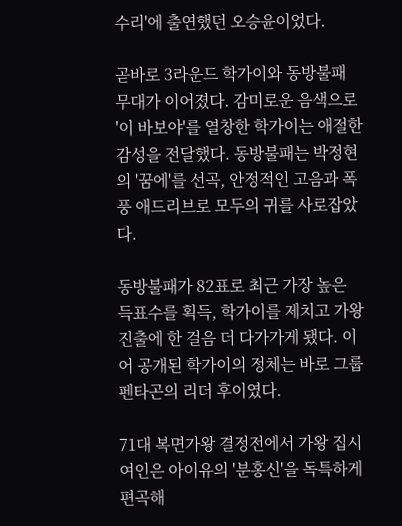수리'에 출연했던 오승윤이었다.

곧바로 3라운드 학가이와 동방불패 무대가 이어졌다. 감미로운 음색으로 '이 바보야'를 열창한 학가이는 애절한 감성을 전달했다. 동방불패는 박정현의 '꿈에'를 선곡, 안정적인 고음과 폭풍 애드리브로 모두의 귀를 사로잡았다.

동방불패가 82표로 최근 가장 높은 득표수를 획득, 학가이를 제치고 가왕 진출에 한 걸음 더 다가가게 됐다. 이어 공개된 학가이의 정체는 바로 그룹 펜타곤의 리더 후이였다.

71대 복면가왕 결정전에서 가왕 집시여인은 아이유의 '분홍신'을 독특하게 편곡해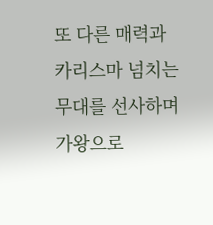또 다른 매력과 카리스마 넘치는 무대를 선사하며 가왕으로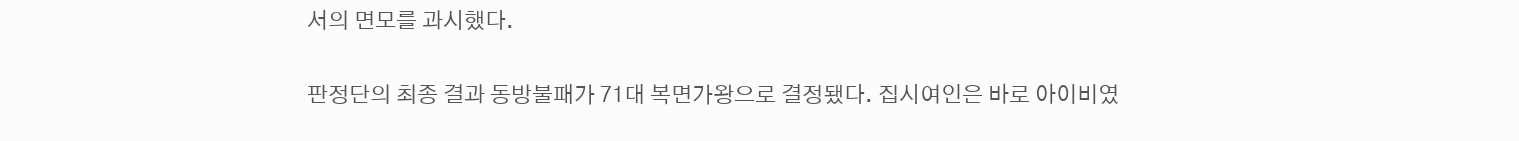서의 면모를 과시했다.

판정단의 최종 결과 동방불패가 71대 복면가왕으로 결정됐다. 집시여인은 바로 아이비였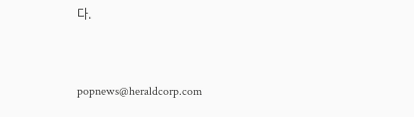다.


popnews@heraldcorp.com